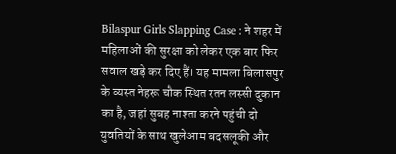Bilaspur Girls Slapping Case : ने शहर में महिलाओं की सुरक्षा को लेकर एक बार फिर सवाल खड़े कर दिए हैं। यह मामला बिलासपुर के व्यस्त नेहरू चौक स्थित रतन लस्सी दुकान का है, जहां सुबह नाश्ता करने पहुंची दो युवतियों के साथ खुलेआम बदसलूकी और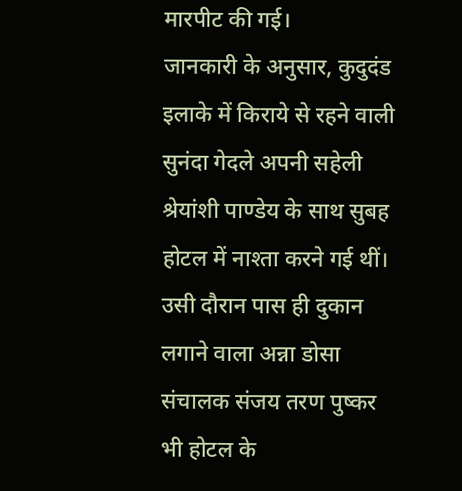मारपीट की गई।
जानकारी के अनुसार, कुदुदंड इलाके में किराये से रहने वाली सुनंदा गेदले अपनी सहेली श्रेयांशी पाण्डेय के साथ सुबह होटल में नाश्ता करने गई थीं। उसी दौरान पास ही दुकान लगाने वाला अन्ना डोसा संचालक संजय तरण पुष्कर भी होटल के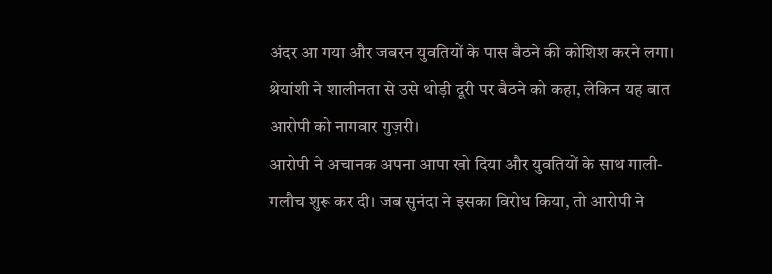अंदर आ गया और जबरन युवतियों के पास बैठने की कोशिश करने लगा। श्रेयांशी ने शालीनता से उसे थोड़ी दूरी पर बैठने को कहा, लेकिन यह बात आरोपी को नागवार गुज़री।
आरोपी ने अचानक अपना आपा खो दिया और युवतियों के साथ गाली-गलौच शुरू कर दी। जब सुनंदा ने इसका विरोध किया, तो आरोपी ने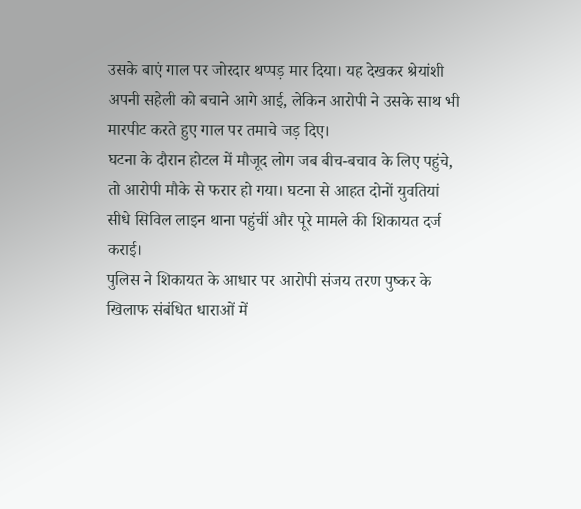उसके बाएं गाल पर जोरदार थप्पड़ मार दिया। यह देखकर श्रेयांशी अपनी सहेली को बचाने आगे आई, लेकिन आरोपी ने उसके साथ भी मारपीट करते हुए गाल पर तमाचे जड़ दिए।
घटना के दौरान होटल में मौजूद लोग जब बीच-बचाव के लिए पहुंचे, तो आरोपी मौके से फरार हो गया। घटना से आहत दोनों युवतियां सीधे सिविल लाइन थाना पहुंचीं और पूरे मामले की शिकायत दर्ज कराई।
पुलिस ने शिकायत के आधार पर आरोपी संजय तरण पुष्कर के खिलाफ संबंधित धाराओं में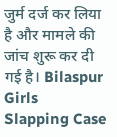जुर्म दर्ज कर लिया है और मामले की जांच शुरू कर दी गई है। Bilaspur Girls Slapping Case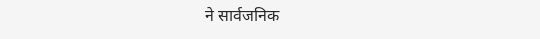ने सार्वजनिक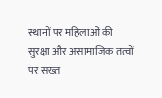स्थानों पर महिलाओं की सुरक्षा और असामाजिक तत्वों पर सख्त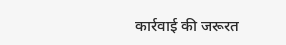कार्रवाई की जरूरत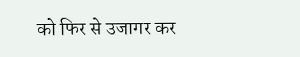को फिर से उजागर कर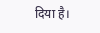दिया है।